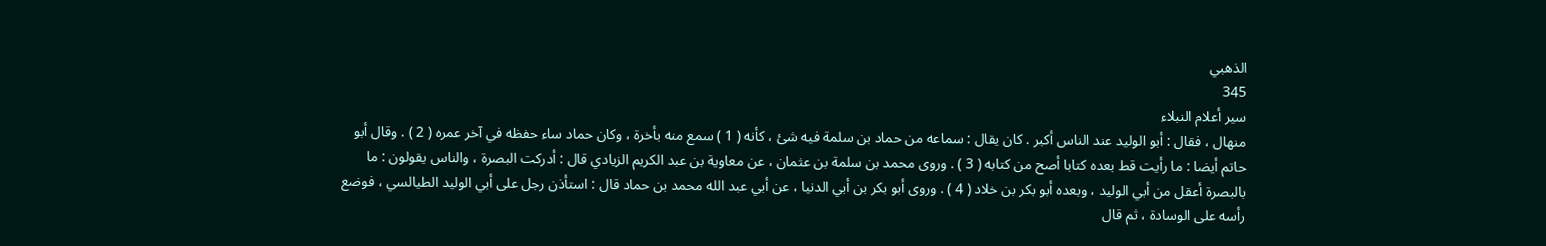الذهبي
345
سير أعلام النبلاء
منهال ، فقال : أبو الوليد عند الناس أكبر . كان يقال : سماعه من حماد بن سلمة فيه شئ ، كأنه ( 1 ) سمع منه بأخرة ، وكان حماد ساء حفظه في آخر عمره ( 2 ) . وقال أبو حاتم أيضا : ما رأيت قط بعده كتابا أصح من كتابه ( 3 ) . وروى محمد بن سلمة بن عثمان ، عن معاوية بن عبد الكريم الزيادي قال : أدركت البصرة ، والناس يقولون : ما بالبصرة أعقل من أبي الوليد ، وبعده أبو بكر بن خلاد ( 4 ) . وروى أبو بكر بن أبي الدنيا ، عن أبي عبد الله محمد بن حماد قال : استأذن رجل على أبي الوليد الطيالسي ، فوضع رأسه على الوسادة ، ثم قال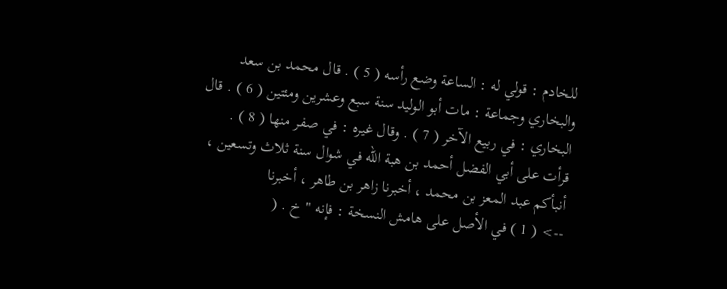للخادم : قولي له : الساعة وضع رأسه ( 5 ) . قال محمد بن سعد والبخاري وجماعة : مات أبو الوليد سنة سبع وعشرين ومئتين ( 6 ) . قال البخاري : في ربيع الآخر ( 7 ) . وقال غيره : في صفر منها ( 8 ) . قرأت على أبي الفضل أحمد بن هبة الله في شوال سنة ثلاث وتسعين ، أنبأكم عبد المعز بن محمد ، أخبرنا زاهر بن طاهر ، أخبرنا
--> ( 1 ) في الأصل على هامش النسخة : فإنه " خ . (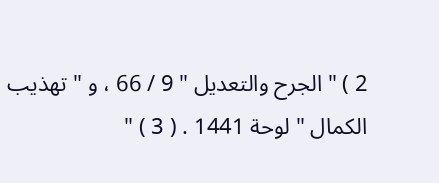2 ) " الجرح والتعديل " 9 / 66 ، و " تهذيب الكمال " لوحة 1441 . ( 3 ) "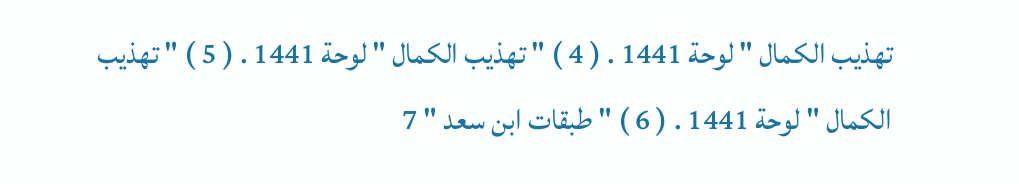تهذيب الكمال " لوحة 1441 . ( 4 ) " تهذيب الكمال " لوحة 1441 . ( 5 ) " تهذيب الكمال " لوحة 1441 . ( 6 ) " طبقات ابن سعد " 7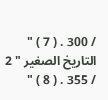/ 300 . ( 7 ) " التاريخ الصغير " 2 / 355 . ( 8 ) "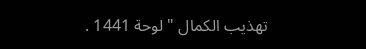تهذيب الكمال " لوحة 1441 .